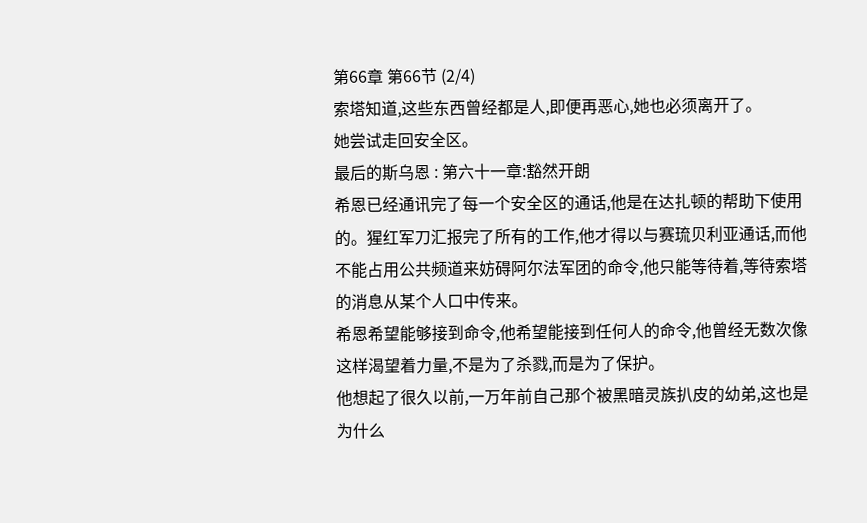第66章 第66节 (2/4)
索塔知道,这些东西曾经都是人,即便再恶心,她也必须离开了。
她尝试走回安全区。
最后的斯乌恩 : 第六十一章:豁然开朗
希恩已经通讯完了每一个安全区的通话,他是在达扎顿的帮助下使用的。猩红军刀汇报完了所有的工作,他才得以与赛琉贝利亚通话,而他不能占用公共频道来妨碍阿尔法军团的命令,他只能等待着,等待索塔的消息从某个人口中传来。
希恩希望能够接到命令,他希望能接到任何人的命令,他曾经无数次像这样渴望着力量,不是为了杀戮,而是为了保护。
他想起了很久以前,一万年前自己那个被黑暗灵族扒皮的幼弟,这也是为什么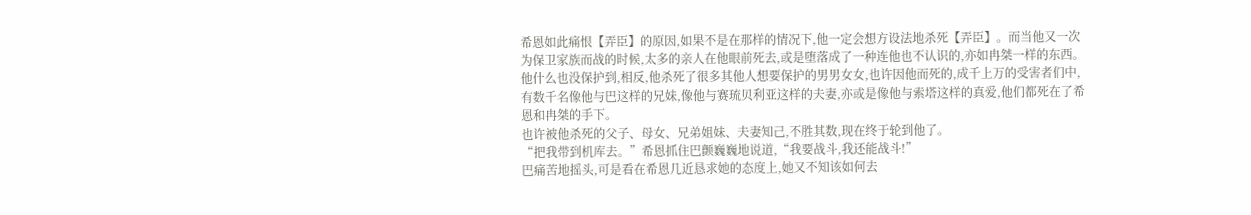希恩如此痛恨【弄臣】的原因,如果不是在那样的情况下,他一定会想方设法地杀死【弄臣】。而当他又一次为保卫家族而战的时候,太多的亲人在他眼前死去,或是堕落成了一种连他也不认识的,亦如冉桀一样的东西。
他什么也没保护到,相反,他杀死了很多其他人想要保护的男男女女,也许因他而死的,成千上万的受害者们中,有数千名像他与巴这样的兄妹,像他与赛琉贝利亚这样的夫妻,亦或是像他与索塔这样的真爱,他们都死在了希恩和冉桀的手下。
也许被他杀死的父子、母女、兄弟姐妹、夫妻知己,不胜其数,现在终于轮到他了。
“把我带到机库去。”希恩抓住巴颤巍巍地说道,“我要战斗,我还能战斗!”
巴痛苦地摇头,可是看在希恩几近恳求她的态度上,她又不知该如何去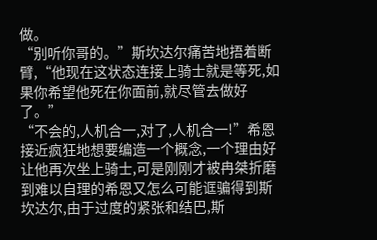做。
“别听你哥的。”斯坎达尔痛苦地捂着断臂,“他现在这状态连接上骑士就是等死,如果你希望他死在你面前,就尽管去做好了。”
“不会的,人机合一,对了,人机合一!”希恩接近疯狂地想要编造一个概念,一个理由好让他再次坐上骑士,可是刚刚才被冉桀折磨到难以自理的希恩又怎么可能诓骗得到斯坎达尔,由于过度的紧张和结巴,斯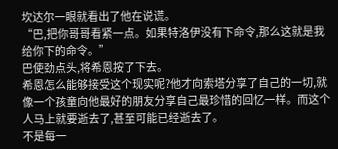坎达尔一眼就看出了他在说谎。
“巴,把你哥哥看紧一点。如果特洛伊没有下命令,那么这就是我给你下的命令。”
巴使劲点头,将希恩按了下去。
希恩怎么能够接受这个现实呢?他才向索塔分享了自己的一切,就像一个孩童向他最好的朋友分享自己最珍惜的回忆一样。而这个人马上就要逝去了,甚至可能已经逝去了。
不是每一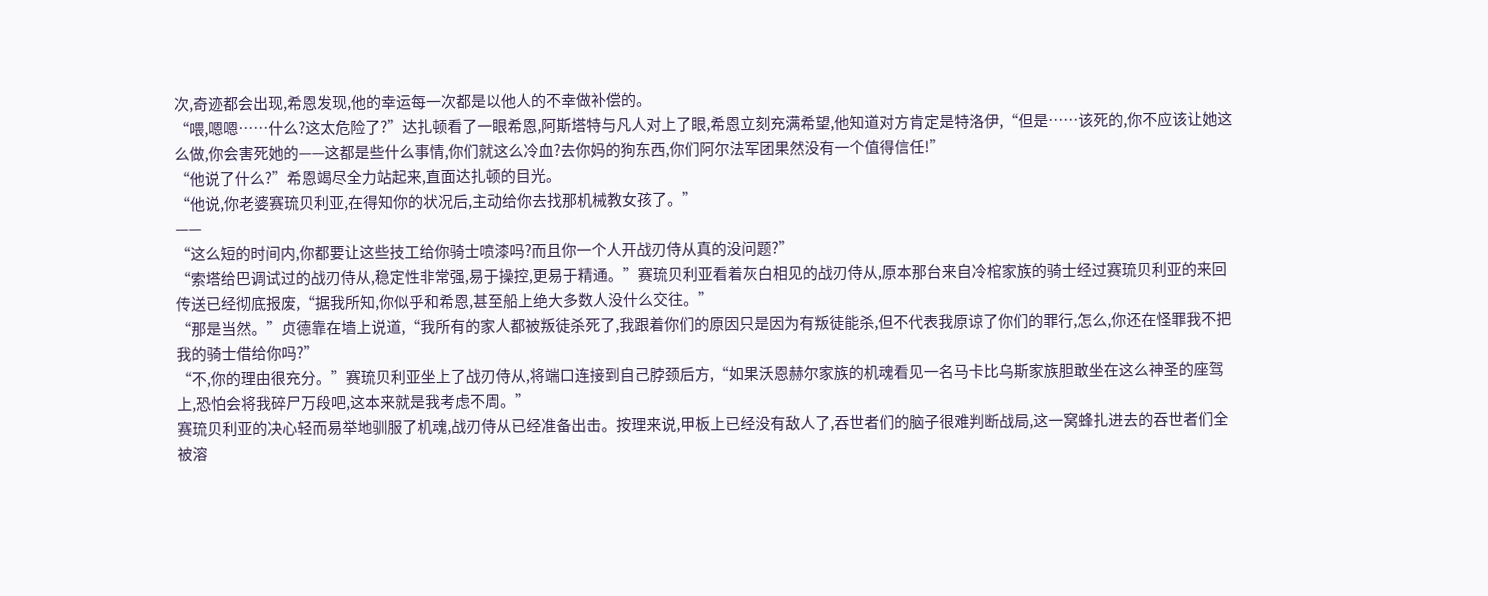次,奇迹都会出现,希恩发现,他的幸运每一次都是以他人的不幸做补偿的。
“喂,嗯嗯……什么?这太危险了?”达扎顿看了一眼希恩,阿斯塔特与凡人对上了眼,希恩立刻充满希望,他知道对方肯定是特洛伊,“但是……该死的,你不应该让她这么做,你会害死她的——这都是些什么事情,你们就这么冷血?去你妈的狗东西,你们阿尔法军团果然没有一个值得信任!”
“他说了什么?”希恩竭尽全力站起来,直面达扎顿的目光。
“他说,你老婆赛琉贝利亚,在得知你的状况后,主动给你去找那机械教女孩了。”
——
“这么短的时间内,你都要让这些技工给你骑士喷漆吗?而且你一个人开战刃侍从真的没问题?”
“索塔给巴调试过的战刃侍从,稳定性非常强,易于操控,更易于精通。”赛琉贝利亚看着灰白相见的战刃侍从,原本那台来自冷棺家族的骑士经过赛琉贝利亚的来回传送已经彻底报废,“据我所知,你似乎和希恩,甚至船上绝大多数人没什么交往。”
“那是当然。”贞德靠在墙上说道,“我所有的家人都被叛徒杀死了,我跟着你们的原因只是因为有叛徒能杀,但不代表我原谅了你们的罪行,怎么,你还在怪罪我不把我的骑士借给你吗?”
“不,你的理由很充分。”赛琉贝利亚坐上了战刃侍从,将端口连接到自己脖颈后方,“如果沃恩赫尔家族的机魂看见一名马卡比乌斯家族胆敢坐在这么神圣的座驾上,恐怕会将我碎尸万段吧,这本来就是我考虑不周。”
赛琉贝利亚的决心轻而易举地驯服了机魂,战刃侍从已经准备出击。按理来说,甲板上已经没有敌人了,吞世者们的脑子很难判断战局,这一窝蜂扎进去的吞世者们全被溶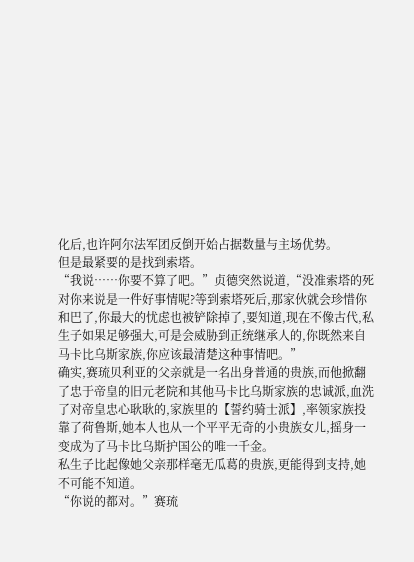化后,也许阿尔法军团反倒开始占据数量与主场优势。
但是最紧要的是找到索塔。
“我说……你要不算了吧。”贞德突然说道,“没准索塔的死对你来说是一件好事情呢?等到索塔死后,那家伙就会珍惜你和巴了,你最大的忧虑也被铲除掉了,要知道,现在不像古代,私生子如果足够强大,可是会威胁到正统继承人的,你既然来自马卡比乌斯家族,你应该最清楚这种事情吧。”
确实,赛琉贝利亚的父亲就是一名出身普通的贵族,而他掀翻了忠于帝皇的旧元老院和其他马卡比乌斯家族的忠诚派,血洗了对帝皇忠心耿耿的,家族里的【誓约骑士派】,率领家族投靠了荷鲁斯,她本人也从一个平平无奇的小贵族女儿,摇身一变成为了马卡比乌斯护国公的唯一千金。
私生子比起像她父亲那样毫无瓜葛的贵族,更能得到支持,她不可能不知道。
“你说的都对。”赛琉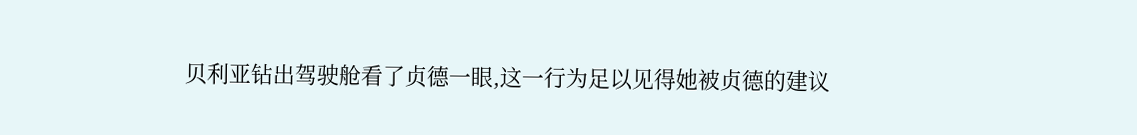贝利亚钻出驾驶舱看了贞德一眼,这一行为足以见得她被贞德的建议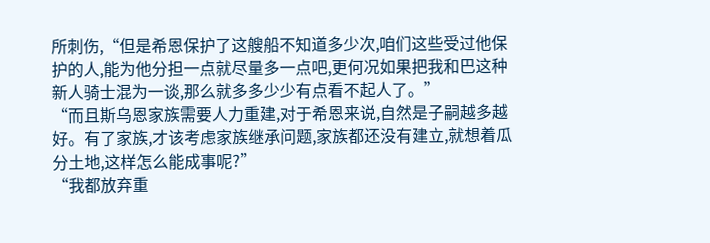所刺伤,“但是希恩保护了这艘船不知道多少次,咱们这些受过他保护的人,能为他分担一点就尽量多一点吧,更何况如果把我和巴这种新人骑士混为一谈,那么就多多少少有点看不起人了。”
“而且斯乌恩家族需要人力重建,对于希恩来说,自然是子嗣越多越好。有了家族,才该考虑家族继承问题,家族都还没有建立,就想着瓜分土地,这样怎么能成事呢?”
“我都放弃重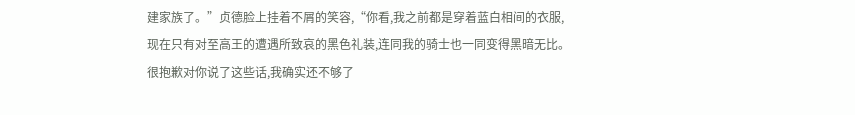建家族了。”贞德脸上挂着不屑的笑容,“你看,我之前都是穿着蓝白相间的衣服,现在只有对至高王的遭遇所致哀的黑色礼装,连同我的骑士也一同变得黑暗无比。很抱歉对你说了这些话,我确实还不够了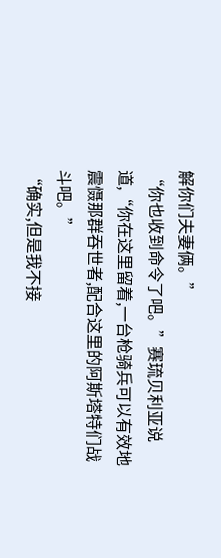解你们夫妻俩。”
“你也收到命令了吧。”赛琉贝利亚说道,“你在这里留着,一台枪骑兵可以有效地震慑那群吞世者,配合这里的阿斯塔特们战斗吧。”
“确实,但是我不接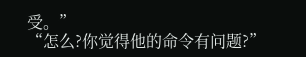受。”
“怎么?你觉得他的命令有问题?”